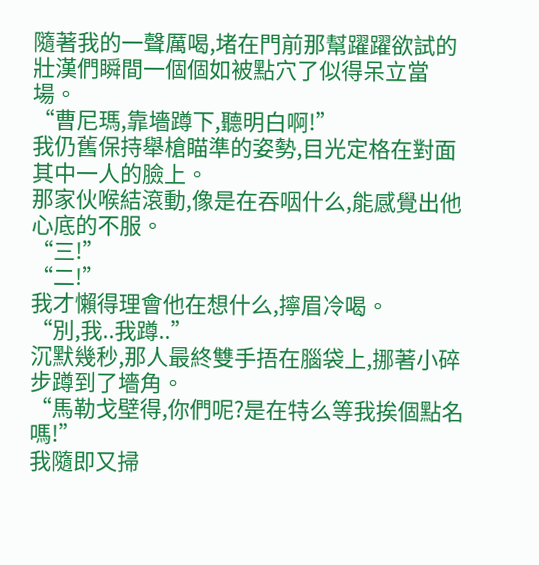隨著我的一聲厲喝,堵在門前那幫躍躍欲試的壯漢們瞬間一個個如被點穴了似得呆立當場。
“曹尼瑪,靠墻蹲下,聽明白啊!”
我仍舊保持舉槍瞄準的姿勢,目光定格在對面其中一人的臉上。
那家伙喉結滾動,像是在吞咽什么,能感覺出他心底的不服。
“三!”
“二!”
我才懶得理會他在想什么,擰眉冷喝。
“別,我..我蹲..”
沉默幾秒,那人最終雙手捂在腦袋上,挪著小碎步蹲到了墻角。
“馬勒戈壁得,你們呢?是在特么等我挨個點名嗎!”
我隨即又掃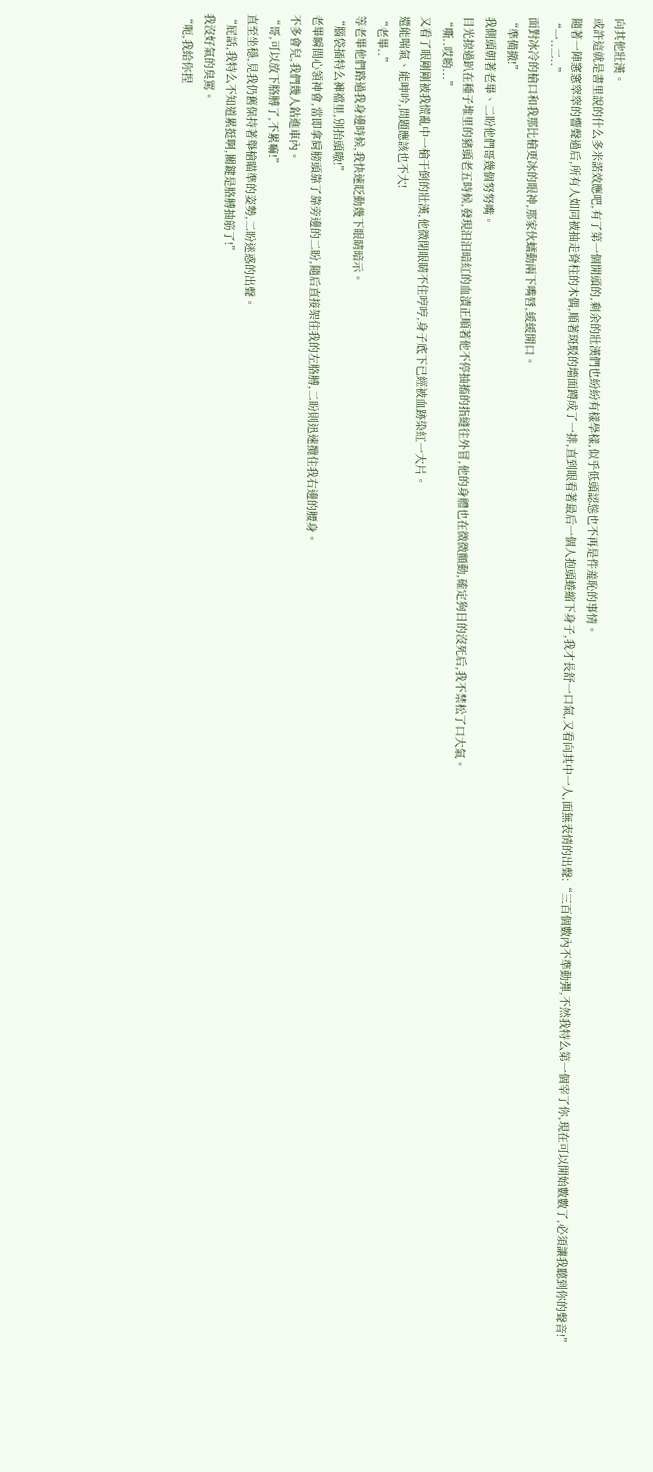向其他壯漢。
或許這就是書里說的什么多米諾效應吧,有了第一個開頭的,剩余的壯漢們也紛紛有樣學樣,似乎低頭認慫也不再是件羞恥的事情。
隨著一陣窸窸窣窣的響聲過后,所有人如同被抽走脊柱的木偶,順著斑駁的墻面蹲成了一排,直到眼看著最后一個人抱頭蜷縮下身子,我才長舒一口氣,又看向其中一人,面無表情的出聲:“三百個數內不準動彈,不然我特么第一個宰了你,現在可以開始數數了,必須讓我聽到你的聲音!”
“一..二..”
面對冰冷的槍口和我那比槍更冰的眼神,那家伙蠕動兩下嘴唇,緩緩開口。
“準備撤!”
我側頭朝著老畢、二盼他們哥幾個努努嘴。
目光掠過趴在種子堆里的豬頭老五時候,發現汩汩暗紅的血漬正順著他不停抽搐的指縫往外冒,他的身體也在微微顫動,確定狗日的沒死后,我不禁松了口大氣。
“嘶..哎喲...”
又看了眼剛剛被我慌亂中一槍干倒的壯漢,他微閉眼睛不住哼哼,身子底下已經被血跡染紅一大片。
還能喘氣、能呻吟,問題應該也不大!
“老畢..”
等老畢他們路過我身邊時候,我快速眨動幾下眼睛暗示。
“腦袋插特么褲襠里,別抬頭嗷!”
老畢瞬間心領神會,當即拿肩膀頭靠了靠旁邊的二盼,隨后直接架住我的左胳膊,二盼則迅速攬住我右邊的腰身。
不多會兒,我們幾人鉆進車內。
“哥,可以放下胳膊了,不累嘛!”
直至坐穩,見我仍舊保持著舉槍瞄準的姿勢,二盼迷惑的出聲。
“屁話,我特么不知道累挺啊,關鍵是胳膊抽筋了!”
我沒好氣的臭罵。
“呃,我給你捏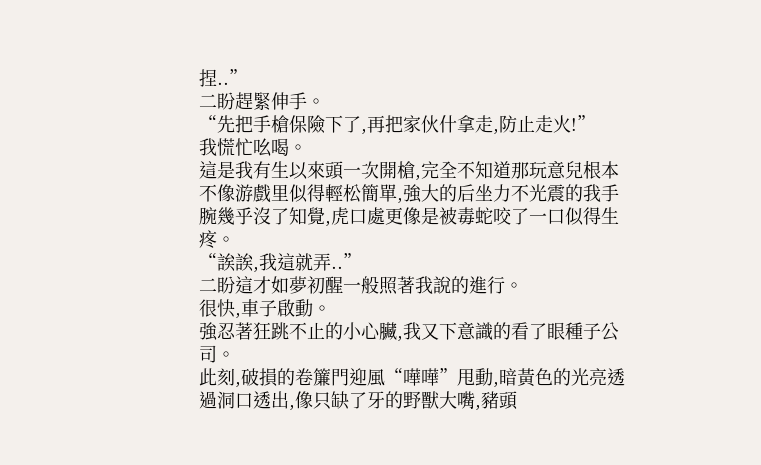捏..”
二盼趕緊伸手。
“先把手槍保險下了,再把家伙什拿走,防止走火!”
我慌忙吆喝。
這是我有生以來頭一次開槍,完全不知道那玩意兒根本不像游戲里似得輕松簡單,強大的后坐力不光震的我手腕幾乎沒了知覺,虎口處更像是被毒蛇咬了一口似得生疼。
“誒誒,我這就弄..”
二盼這才如夢初醒一般照著我說的進行。
很快,車子啟動。
強忍著狂跳不止的小心臟,我又下意識的看了眼種子公司。
此刻,破損的卷簾門迎風“嘩嘩”甩動,暗黃色的光亮透過洞口透出,像只缺了牙的野獸大嘴,豬頭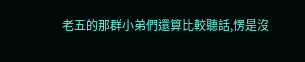老五的那群小弟們還算比較聽話,愣是沒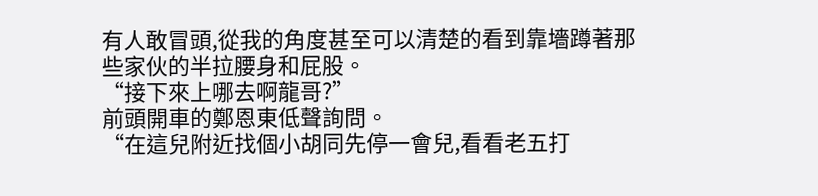有人敢冒頭,從我的角度甚至可以清楚的看到靠墻蹲著那些家伙的半拉腰身和屁股。
“接下來上哪去啊龍哥?”
前頭開車的鄭恩東低聲詢問。
“在這兒附近找個小胡同先停一會兒,看看老五打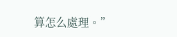算怎么處理。”